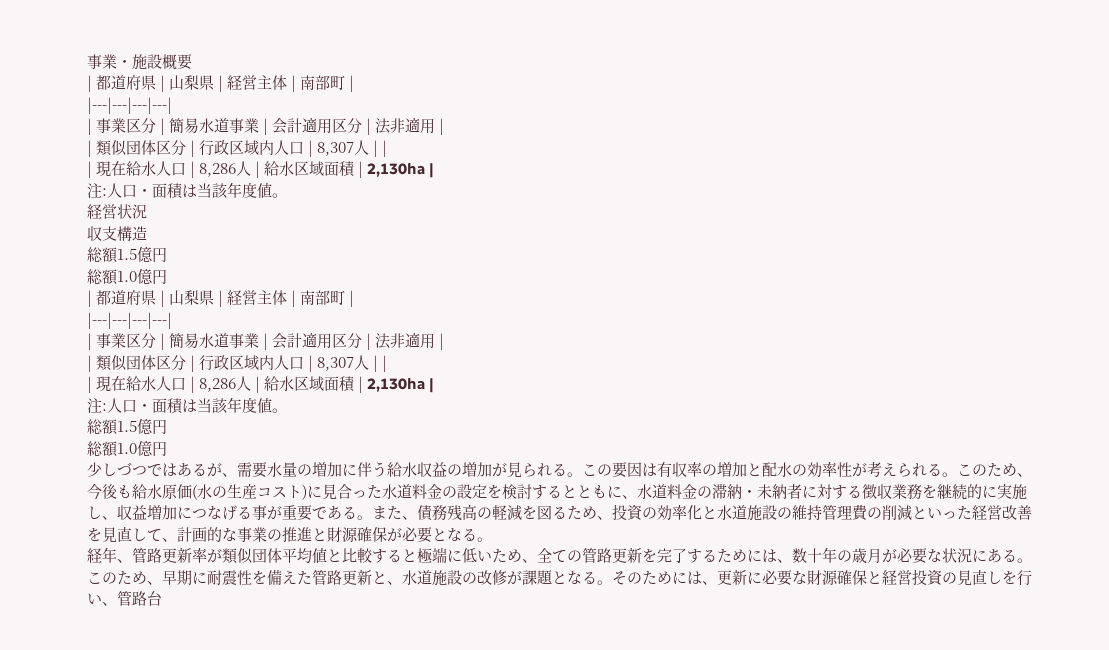事業・施設概要
| 都道府県 | 山梨県 | 経営主体 | 南部町 |
|---|---|---|---|
| 事業区分 | 簡易水道事業 | 会計適用区分 | 法非適用 |
| 類似団体区分 | 行政区域内人口 | 8,307人 | |
| 現在給水人口 | 8,286人 | 給水区域面積 | 2,130ha |
注:人口・面積は当該年度値。
経営状況
収支構造
総額1.5億円
総額1.0億円
| 都道府県 | 山梨県 | 経営主体 | 南部町 |
|---|---|---|---|
| 事業区分 | 簡易水道事業 | 会計適用区分 | 法非適用 |
| 類似団体区分 | 行政区域内人口 | 8,307人 | |
| 現在給水人口 | 8,286人 | 給水区域面積 | 2,130ha |
注:人口・面積は当該年度値。
総額1.5億円
総額1.0億円
少しづつではあるが、需要水量の増加に伴う給水収益の増加が見られる。この要因は有収率の増加と配水の効率性が考えられる。このため、今後も給水原価(水の生産コスト)に見合った水道料金の設定を検討するとともに、水道料金の滞納・未納者に対する徴収業務を継続的に実施し、収益増加につなげる事が重要である。また、債務残高の軽減を図るため、投資の効率化と水道施設の維持管理費の削減といった経営改善を見直して、計画的な事業の推進と財源確保が必要となる。
経年、管路更新率が類似団体平均値と比較すると極端に低いため、全ての管路更新を完了するためには、数十年の歳月が必要な状況にある。このため、早期に耐震性を備えた管路更新と、水道施設の改修が課題となる。そのためには、更新に必要な財源確保と経営投資の見直しを行い、管路台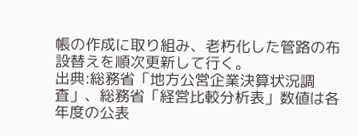帳の作成に取り組み、老朽化した管路の布設替えを順次更新して行く。
出典:総務省「地方公営企業決算状況調査」、総務省「経営比較分析表」数値は各年度の公表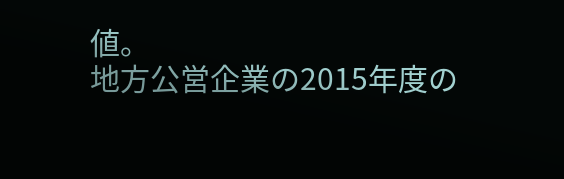値。
地方公営企業の2015年度の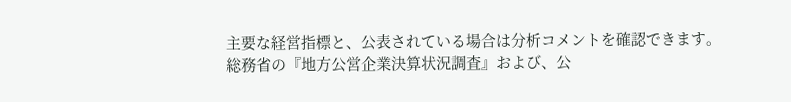主要な経営指標と、公表されている場合は分析コメントを確認できます。
総務省の『地方公営企業決算状況調査』および、公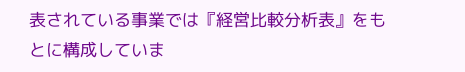表されている事業では『経営比較分析表』をもとに構成していま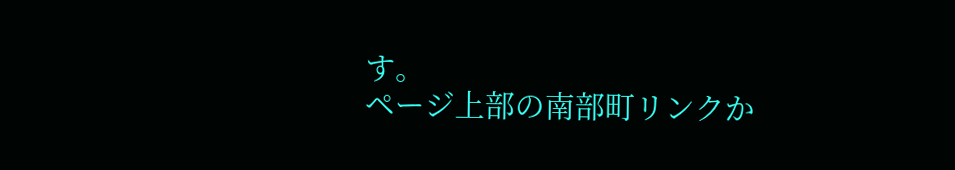す。
ページ上部の南部町リンクか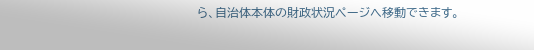ら、自治体本体の財政状況ページへ移動できます。